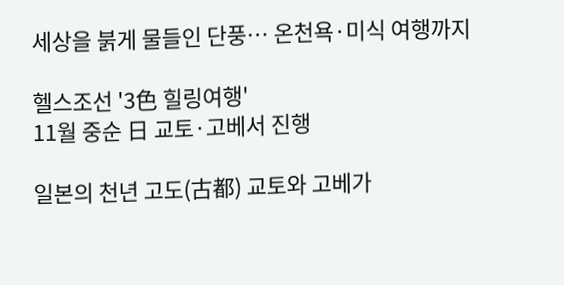세상을 붉게 물들인 단풍… 온천욕·미식 여행까지

헬스조선 '3色 힐링여행'
11월 중순 日 교토·고베서 진행

일본의 천년 고도(古都) 교토와 고베가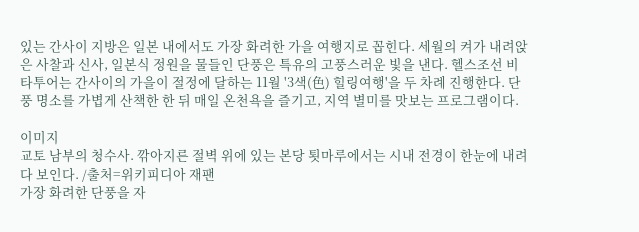있는 간사이 지방은 일본 내에서도 가장 화려한 가을 여행지로 꼽힌다. 세월의 켜가 내려앉은 사찰과 신사, 일본식 정원을 물들인 단풍은 특유의 고풍스러운 빛을 낸다. 헬스조선 비타투어는 간사이의 가을이 절정에 달하는 11월 '3색(色) 힐링여행'을 두 차례 진행한다. 단풍 명소를 가볍게 산책한 한 뒤 매일 온천욕을 즐기고, 지역 별미를 맛보는 프로그램이다.

이미지
교토 남부의 청수사. 깎아지른 절벽 위에 있는 본당 툇마루에서는 시내 전경이 한눈에 내려다 보인다. /출처=위키피디아 재팬
가장 화려한 단풍을 자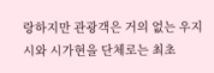랑하지만 관광객은 거의 없는 우지시와 시가현을 단체로는 최초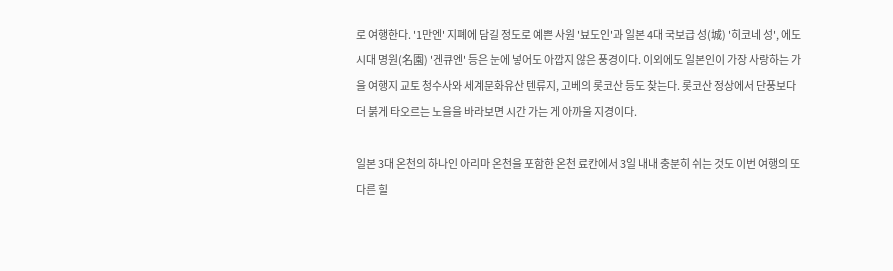로 여행한다. '1만엔' 지폐에 담길 정도로 예쁜 사원 '뵤도인'과 일본 4대 국보급 성(城) '히코네 성', 에도시대 명원(名園) '겐큐엔' 등은 눈에 넣어도 아깝지 않은 풍경이다. 이외에도 일본인이 가장 사랑하는 가을 여행지 교토 청수사와 세계문화유산 텐류지, 고베의 롯코산 등도 찾는다. 롯코산 정상에서 단풍보다 더 붉게 타오르는 노을을 바라보면 시간 가는 게 아까울 지경이다.

일본 3대 온천의 하나인 아리마 온천을 포함한 온천 료칸에서 3일 내내 충분히 쉬는 것도 이번 여행의 또 다른 힐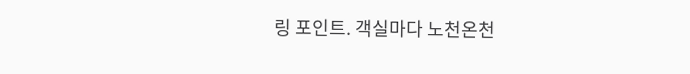링 포인트. 객실마다 노천온천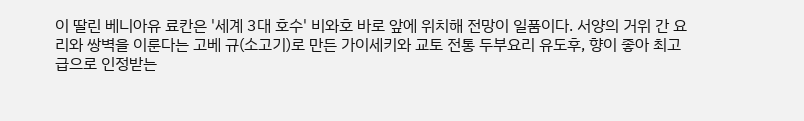이 딸린 베니아유 료칸은 '세계 3대 호수' 비와호 바로 앞에 위치해 전망이 일품이다. 서양의 거위 간 요리와 쌍벽을 이룬다는 고베 규(소고기)로 만든 가이세키와 교토 전통 두부요리 유도후, 향이 좋아 최고급으로 인정받는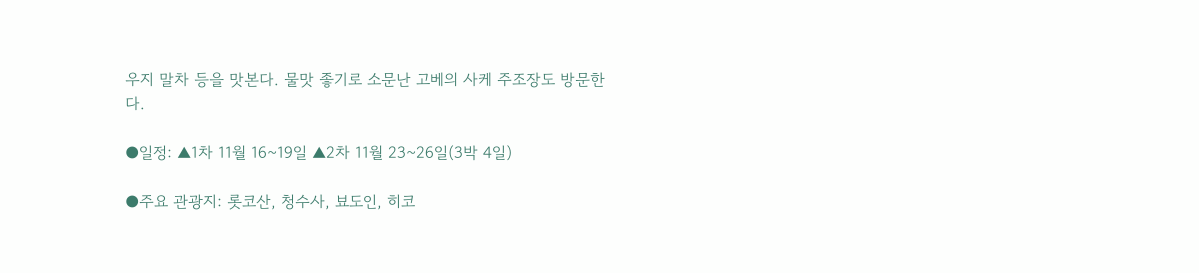우지 말차 등을 맛본다. 물맛 좋기로 소문난 고베의 사케 주조장도 방문한다.

●일정: ▲1차 11월 16~19일 ▲2차 11월 23~26일(3박 4일)

●주요 관광지: 롯코산, 청수사, 뵤도인, 히코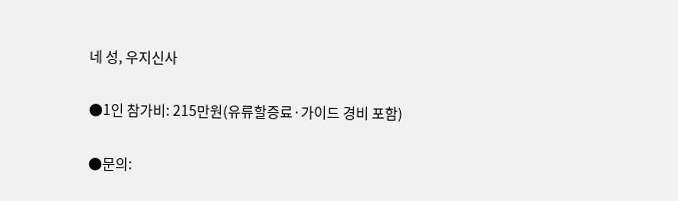네 성, 우지신사

●1인 참가비: 215만원(유류할증료·가이드 경비 포함)

●문의: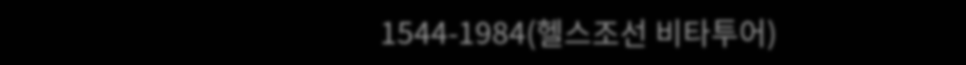1544-1984(헬스조선 비타투어)